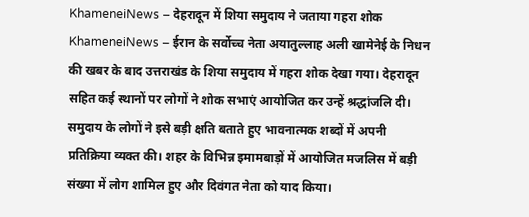KhameneiNews – देहरादून में शिया समुदाय ने जताया गहरा शोक
KhameneiNews – ईरान के सर्वोच्च नेता अयातुल्लाह अली खामेनेई के निधन की खबर के बाद उत्तराखंड के शिया समुदाय में गहरा शोक देखा गया। देहरादून सहित कई स्थानों पर लोगों ने शोक सभाएं आयोजित कर उन्हें श्रद्धांजलि दी। समुदाय के लोगों ने इसे बड़ी क्षति बताते हुए भावनात्मक शब्दों में अपनी प्रतिक्रिया व्यक्त की। शहर के विभिन्न इमामबाड़ों में आयोजित मजलिस में बड़ी संख्या में लोग शामिल हुए और दिवंगत नेता को याद किया।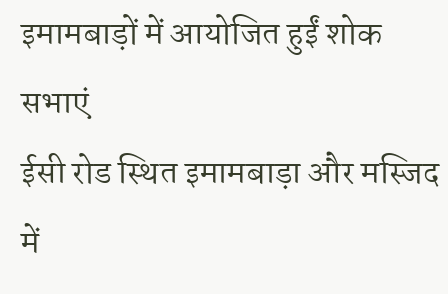इमामबाड़ों में आयोजित हुईं शोक सभाएं
ईसी रोड स्थित इमामबाड़ा और मस्जिद में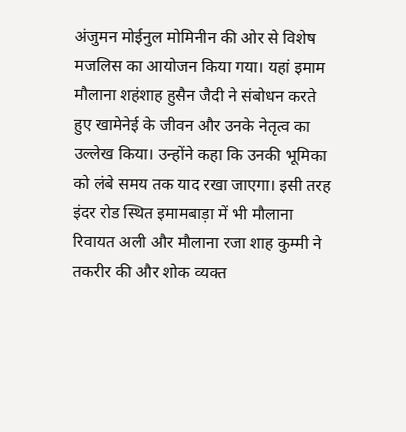अंजुमन मोईनुल मोमिनीन की ओर से विशेष मजलिस का आयोजन किया गया। यहां इमाम मौलाना शहंशाह हुसैन जैदी ने संबोधन करते हुए खामेनेई के जीवन और उनके नेतृत्व का उल्लेख किया। उन्होंने कहा कि उनकी भूमिका को लंबे समय तक याद रखा जाएगा। इसी तरह इंदर रोड स्थित इमामबाड़ा में भी मौलाना रिवायत अली और मौलाना रजा शाह कुम्मी ने तकरीर की और शोक व्यक्त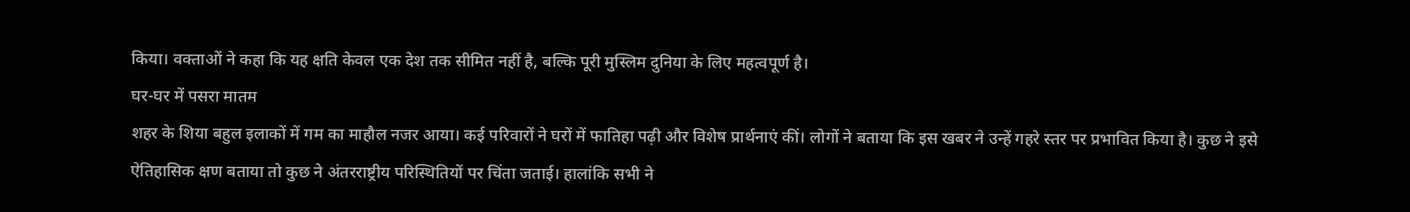किया। वक्ताओं ने कहा कि यह क्षति केवल एक देश तक सीमित नहीं है, बल्कि पूरी मुस्लिम दुनिया के लिए महत्वपूर्ण है।
घर-घर में पसरा मातम
शहर के शिया बहुल इलाकों में गम का माहौल नजर आया। कई परिवारों ने घरों में फातिहा पढ़ी और विशेष प्रार्थनाएं कीं। लोगों ने बताया कि इस खबर ने उन्हें गहरे स्तर पर प्रभावित किया है। कुछ ने इसे ऐतिहासिक क्षण बताया तो कुछ ने अंतरराष्ट्रीय परिस्थितियों पर चिंता जताई। हालांकि सभी ने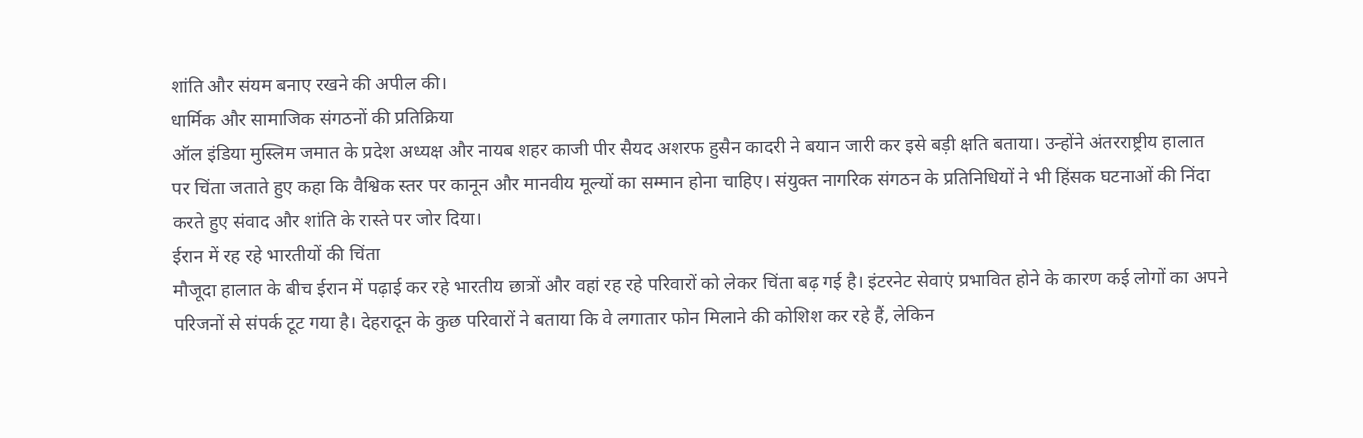शांति और संयम बनाए रखने की अपील की।
धार्मिक और सामाजिक संगठनों की प्रतिक्रिया
ऑल इंडिया मुस्लिम जमात के प्रदेश अध्यक्ष और नायब शहर काजी पीर सैयद अशरफ हुसैन कादरी ने बयान जारी कर इसे बड़ी क्षति बताया। उन्होंने अंतरराष्ट्रीय हालात पर चिंता जताते हुए कहा कि वैश्विक स्तर पर कानून और मानवीय मूल्यों का सम्मान होना चाहिए। संयुक्त नागरिक संगठन के प्रतिनिधियों ने भी हिंसक घटनाओं की निंदा करते हुए संवाद और शांति के रास्ते पर जोर दिया।
ईरान में रह रहे भारतीयों की चिंता
मौजूदा हालात के बीच ईरान में पढ़ाई कर रहे भारतीय छात्रों और वहां रह रहे परिवारों को लेकर चिंता बढ़ गई है। इंटरनेट सेवाएं प्रभावित होने के कारण कई लोगों का अपने परिजनों से संपर्क टूट गया है। देहरादून के कुछ परिवारों ने बताया कि वे लगातार फोन मिलाने की कोशिश कर रहे हैं, लेकिन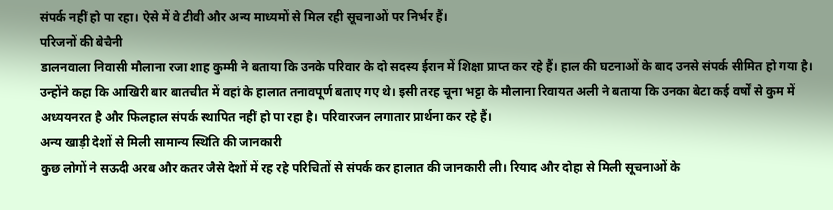संपर्क नहीं हो पा रहा। ऐसे में वे टीवी और अन्य माध्यमों से मिल रही सूचनाओं पर निर्भर हैं।
परिजनों की बेचैनी
डालनवाला निवासी मौलाना रजा शाह कुम्मी ने बताया कि उनके परिवार के दो सदस्य ईरान में शिक्षा प्राप्त कर रहे हैं। हाल की घटनाओं के बाद उनसे संपर्क सीमित हो गया है। उन्होंने कहा कि आखिरी बार बातचीत में वहां के हालात तनावपूर्ण बताए गए थे। इसी तरह चूना भट्टा के मौलाना रिवायत अली ने बताया कि उनका बेटा कई वर्षों से कुम में अध्ययनरत है और फिलहाल संपर्क स्थापित नहीं हो पा रहा है। परिवारजन लगातार प्रार्थना कर रहे हैं।
अन्य खाड़ी देशों से मिली सामान्य स्थिति की जानकारी
कुछ लोगों ने सऊदी अरब और कतर जैसे देशों में रह रहे परिचितों से संपर्क कर हालात की जानकारी ली। रियाद और दोहा से मिली सूचनाओं के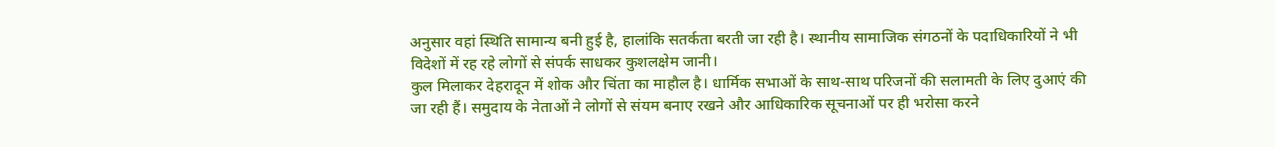अनुसार वहां स्थिति सामान्य बनी हुई है, हालांकि सतर्कता बरती जा रही है। स्थानीय सामाजिक संगठनों के पदाधिकारियों ने भी विदेशों में रह रहे लोगों से संपर्क साधकर कुशलक्षेम जानी।
कुल मिलाकर देहरादून में शोक और चिंता का माहौल है। धार्मिक सभाओं के साथ-साथ परिजनों की सलामती के लिए दुआएं की जा रही हैं। समुदाय के नेताओं ने लोगों से संयम बनाए रखने और आधिकारिक सूचनाओं पर ही भरोसा करने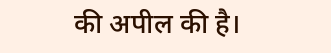की अपील की है।